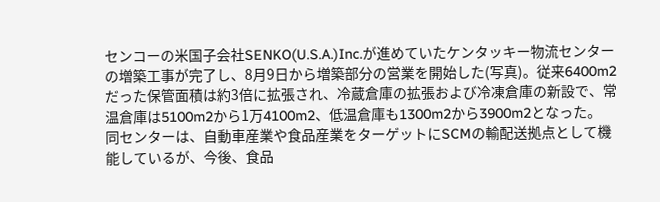センコーの米国子会社SENKO(U.S.A.)Inc.が進めていたケンタッキー物流センターの増築工事が完了し、8月9日から増築部分の営業を開始した(写真)。従来6400m2だった保管面積は約3倍に拡張され、冷蔵倉庫の拡張および冷凍倉庫の新設で、常温倉庫は5100m2から1万4100m2、低温倉庫も1300m2から3900m2となった。
同センターは、自動車産業や食品産業をターゲットにSCMの輸配送拠点として機能しているが、今後、食品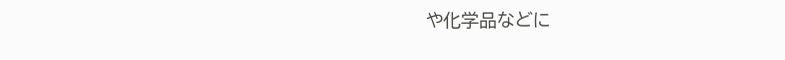や化学品などに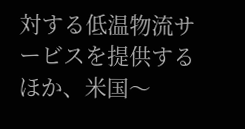対する低温物流サービスを提供するほか、米国〜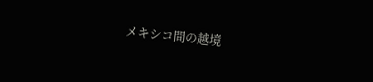メキシコ間の越境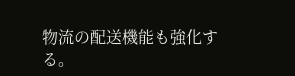物流の配送機能も強化する。